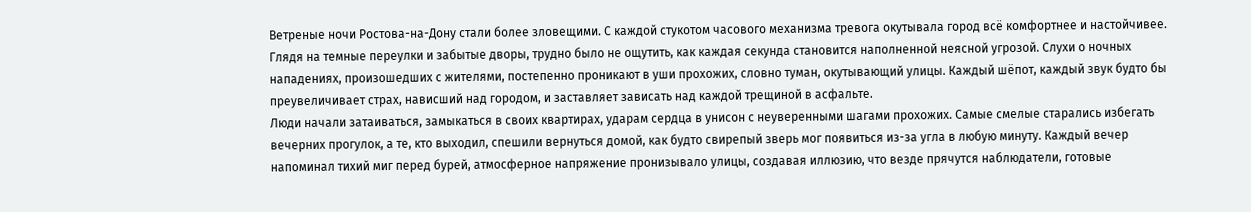Ветреные ночи Ростова-на-Дону стали более зловещими. С каждой стукотом часового механизма тревога окутывала город всё комфортнее и настойчивее. Глядя на темные переулки и забытые дворы, трудно было не ощутить, как каждая секунда становится наполненной неясной угрозой. Слухи о ночных нападениях, произошедших с жителями, постепенно проникают в уши прохожих, словно туман, окутывающий улицы. Каждый шёпот, каждый звук будто бы преувеличивает страх, нависший над городом, и заставляет зависать над каждой трещиной в асфальте.
Люди начали затаиваться, замыкаться в своих квартирах, ударам сердца в унисон с неуверенными шагами прохожих. Самые смелые старались избегать вечерних прогулок, а те, кто выходил, спешили вернуться домой, как будто свирепый зверь мог появиться из-за угла в любую минуту. Каждый вечер напоминал тихий миг перед бурей, атмосферное напряжение пронизывало улицы, создавая иллюзию, что везде прячутся наблюдатели, готовые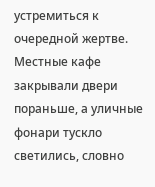устремиться к очередной жертве. Местные кафе закрывали двери пораньше, а уличные фонари тускло светились, словно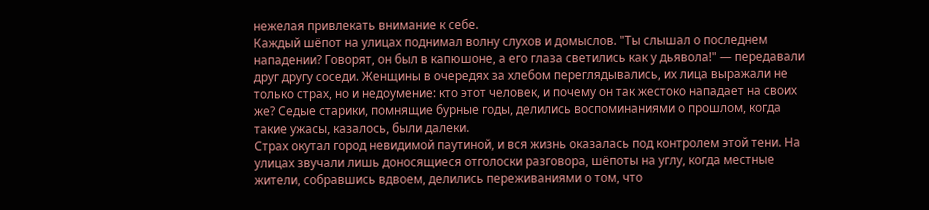нежелая привлекать внимание к себе.
Каждый шёпот на улицах поднимал волну слухов и домыслов. "Ты слышал о последнем нападении? Говорят, он был в капюшоне, а его глаза светились как у дьявола!" — передавали друг другу соседи. Женщины в очередях за хлебом переглядывались, их лица выражали не только страх, но и недоумение: кто этот человек, и почему он так жестоко нападает на своих же? Седые старики, помнящие бурные годы, делились воспоминаниями о прошлом, когда такие ужасы, казалось, были далеки.
Страх окутал город невидимой паутиной, и вся жизнь оказалась под контролем этой тени. На улицах звучали лишь доносящиеся отголоски разговора, шёпоты на углу, когда местные жители, собравшись вдвоем, делились переживаниями о том, что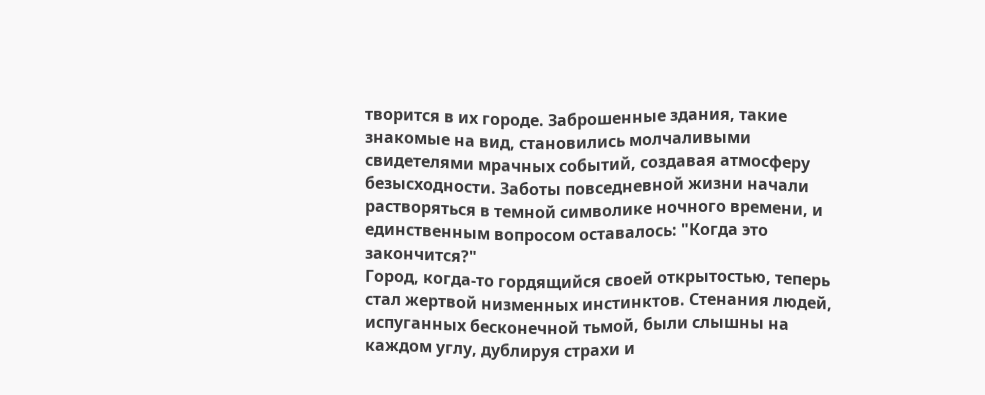творится в их городе. Заброшенные здания, такие знакомые на вид, становились молчаливыми свидетелями мрачных событий, создавая атмосферу безысходности. Заботы повседневной жизни начали растворяться в темной символике ночного времени, и единственным вопросом оставалось: "Когда это закончится?"
Город, когда-то гордящийся своей открытостью, теперь стал жертвой низменных инстинктов. Стенания людей, испуганных бесконечной тьмой, были слышны на каждом углу, дублируя страхи и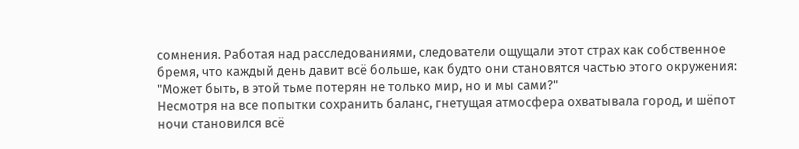сомнения. Работая над расследованиями, следователи ощущали этот страх как собственное бремя, что каждый день давит всё больше, как будто они становятся частью этого окружения:
"Может быть, в этой тьме потерян не только мир, но и мы сами?"
Несмотря на все попытки сохранить баланс, гнетущая атмосфера охватывала город, и шёпот ночи становился всё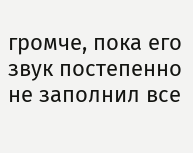громче, пока его звук постепенно не заполнил все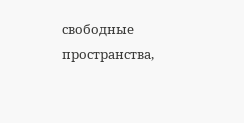свободные пространства,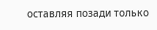оставляя позади только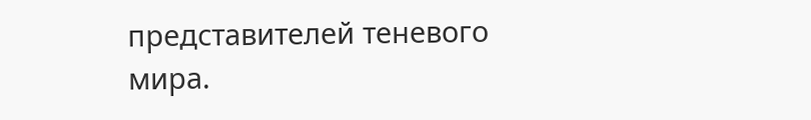представителей теневого мира.